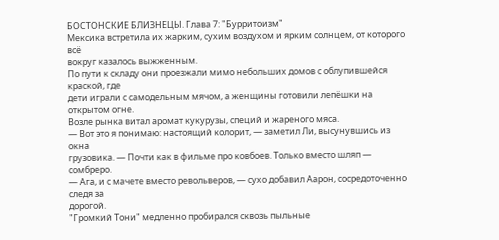БОСТОНСКИЕ БЛИЗНЕЦЫ. Глава 7: "Бурритоизм"
Мексика встретила их жарким, сухим воздухом и ярким солнцем, от которого всё
вокруг казалось выжженным.
По пути к складу они проезжали мимо небольших домов с облупившейся краской, где
дети играли с самодельным мячом, а женщины готовили лепёшки на открытом огне.
Возле рынка витал аромат кукурузы, специй и жареного мяса.
— Вот это я понимаю: настоящий колорит, — заметил Ли, высунувшись из окна
грузовика. — Почти как в фильме про ковбоев. Только вместо шляп — сомбреро.
— Ага, и с мачете вместо револьверов, — сухо добавил Аарон, сосредоточенно следя за
дорогой.
"Громкий Тони" медленно пробирался сквозь пыльные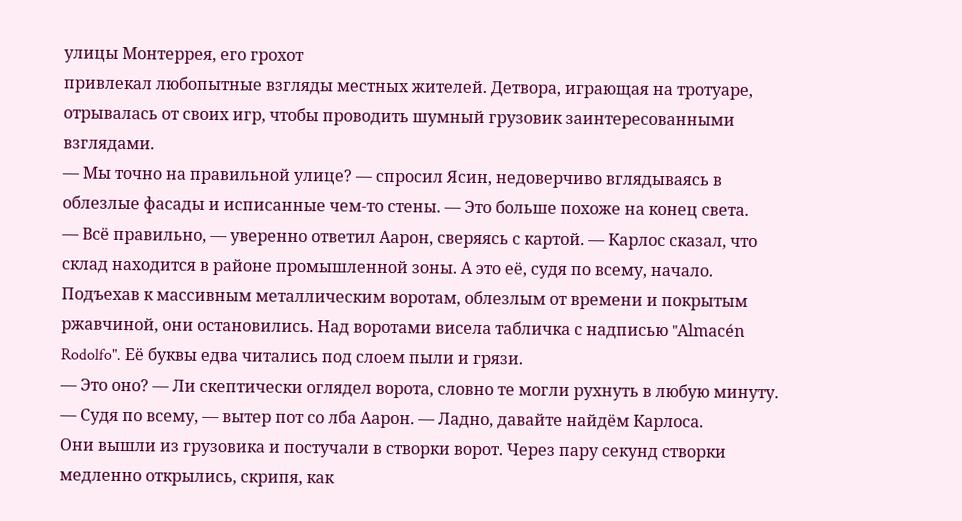улицы Монтеррея, его грохот
привлекал любопытные взгляды местных жителей. Детвора, играющая на тротуаре,
отрывалась от своих игр, чтобы проводить шумный грузовик заинтересованными
взглядами.
— Мы точно на правильной улице? — спросил Ясин, недоверчиво вглядываясь в
облезлые фасады и исписанные чем-то стены. — Это больше похоже на конец света.
— Всё правильно, — уверенно ответил Аарон, сверяясь с картой. — Карлос сказал, что
склад находится в районе промышленной зоны. А это её, судя по всему, начало.
Подъехав к массивным металлическим воротам, облезлым от времени и покрытым
ржавчиной, они остановились. Над воротами висела табличка с надписью "Almacén
Rodolfo". Её буквы едва читались под слоем пыли и грязи.
— Это оно? — Ли скептически оглядел ворота, словно те могли рухнуть в любую минуту.
— Судя по всему, — вытер пот со лба Аарон. — Ладно, давайте найдём Карлоса.
Они вышли из грузовика и постучали в створки ворот. Через пару секунд створки
медленно открылись, скрипя, как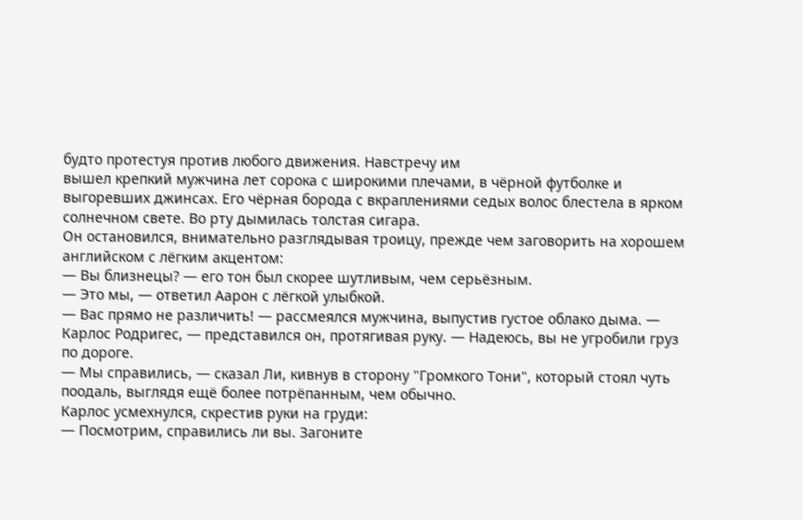будто протестуя против любого движения. Навстречу им
вышел крепкий мужчина лет сорока с широкими плечами, в чёрной футболке и
выгоревших джинсах. Его чёрная борода с вкраплениями седых волос блестела в ярком
солнечном свете. Во рту дымилась толстая сигара.
Он остановился, внимательно разглядывая троицу, прежде чем заговорить на хорошем
английском с лёгким акцентом:
— Вы близнецы? — его тон был скорее шутливым, чем серьёзным.
— Это мы, — ответил Аарон с лёгкой улыбкой.
— Вас прямо не различить! — рассмеялся мужчина, выпустив густое облако дыма. —
Карлос Родригес, — представился он, протягивая руку. — Надеюсь, вы не угробили груз
по дороге.
— Мы справились, — сказал Ли, кивнув в сторону "Громкого Тони", который стоял чуть
поодаль, выглядя ещё более потрёпанным, чем обычно.
Карлос усмехнулся, скрестив руки на груди:
— Посмотрим, справились ли вы. Загоните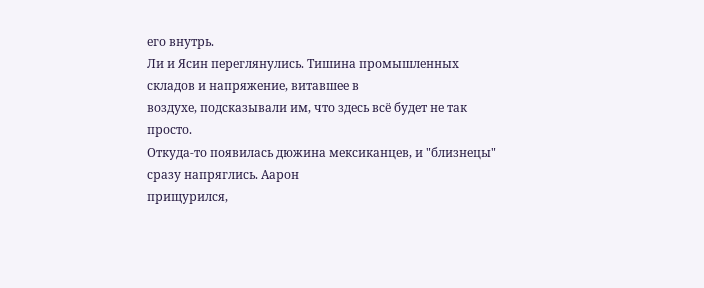его внутрь.
Ли и Ясин переглянулись. Тишина промышленных складов и напряжение, витавшее в
воздухе, подсказывали им, что здесь всё будет не так просто.
Откуда-то появилась дюжина мексиканцев, и "близнецы" сразу напряглись. Аарон
прищурился,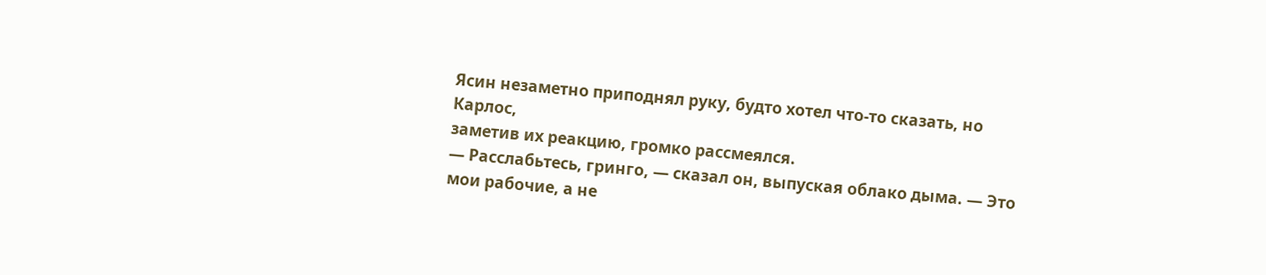Ясин незаметно приподнял руку, будто хотел что-то сказать, но Карлос,
заметив их реакцию, громко рассмеялся.
— Расслабьтесь, гринго, — сказал он, выпуская облако дыма. — Это мои рабочие, а не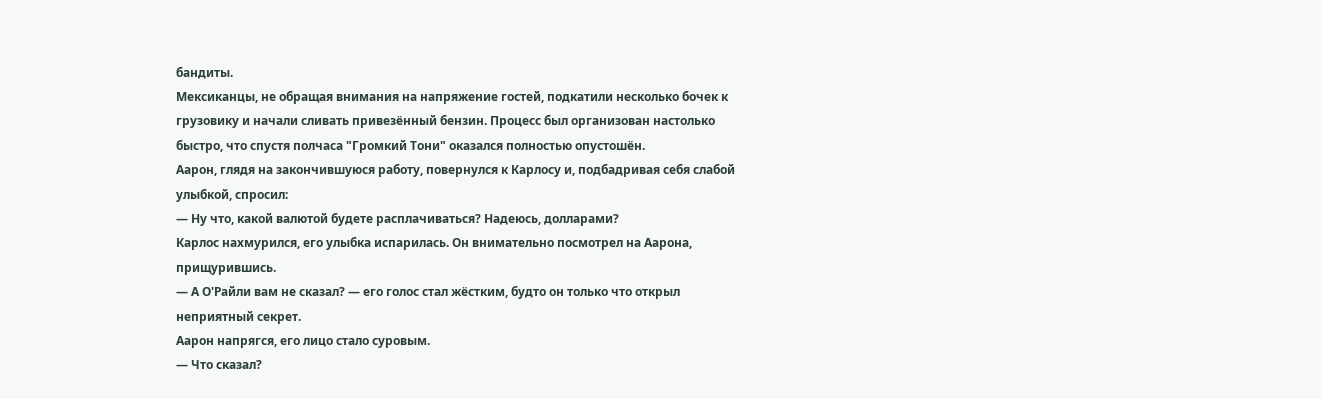бандиты.
Мексиканцы, не обращая внимания на напряжение гостей, подкатили несколько бочек к
грузовику и начали сливать привезённый бензин. Процесс был организован настолько
быстро, что спустя полчаса "Громкий Тони" оказался полностью опустошён.
Аарон, глядя на закончившуюся работу, повернулся к Карлосу и, подбадривая себя слабой
улыбкой, спросил:
— Ну что, какой валютой будете расплачиваться? Надеюсь, долларами?
Карлос нахмурился, его улыбка испарилась. Он внимательно посмотрел на Аарона,
прищурившись.
— А О'Райли вам не сказал? — его голос стал жёстким, будто он только что открыл
неприятный секрет.
Аарон напрягся, его лицо стало суровым.
— Что сказал?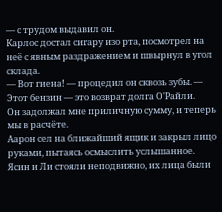— с трудом выдавил он.
Карлос достал сигару изо рта, посмотрел на неё с явным раздражением и швырнул в угол
склада.
— Вот гиена! — процедил он сквозь зубы. — Этот бензин — это возврат долга О'Райли.
Он задолжал мне приличную сумму, и теперь мы в расчёте.
Аарон сел на ближайший ящик и закрыл лицо руками, пытаясь осмыслить услышанное.
Ясин и Ли стояли неподвижно, их лица были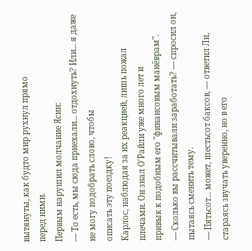вытянуты, как будто мир рухнул прямо
перед ними.
Первым нарушил молчание Ясин:
— То есть, мы сюда приехали... отдохнуть? Или... я даже не могу подобрать слово, чтобы
описать эту поездку!
Карлос, наблюдая за их реакцией, лишь пожал плечами. Он знал О'Райли уже много лет и
привык к подобным его "финансовым манёврам".
— Сколько вы рассчитывали заработать? — спросил он, пытаясь сменить тему.
— Пятьсот... может, шестьсот баксов, — ответил Ли, стараясь звучать уверенно, но в его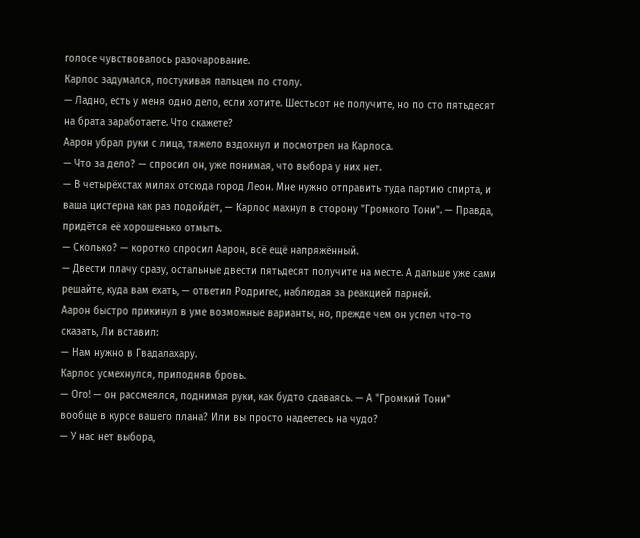голосе чувствовалось разочарование.
Карлос задумался, постукивая пальцем по столу.
— Ладно, есть у меня одно дело, если хотите. Шестьсот не получите, но по сто пятьдесят
на брата заработаете. Что скажете?
Аарон убрал руки с лица, тяжело вздохнул и посмотрел на Карлоса.
— Что за дело? — спросил он, уже понимая, что выбора у них нет.
— В четырёхстах милях отсюда город Леон. Мне нужно отправить туда партию спирта, и
ваша цистерна как раз подойдёт, — Карлос махнул в сторону "Громкого Тони". — Правда,
придётся её хорошенько отмыть.
— Сколько? — коротко спросил Аарон, всё ещё напряжённый.
— Двести плачу сразу, остальные двести пятьдесят получите на месте. А дальше уже сами
решайте, куда вам ехать, — ответил Родригес, наблюдая за реакцией парней.
Аарон быстро прикинул в уме возможные варианты, но, прежде чем он успел что-то
сказать, Ли вставил:
— Нам нужно в Гвадалахару.
Карлос усмехнулся, приподняв бровь.
— Ого! — он рассмеялся, поднимая руки, как будто сдаваясь. — А "Громкий Тони"
вообще в курсе вашего плана? Или вы просто надеетесь на чудо?
— У нас нет выбора,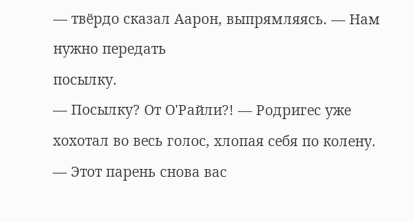— твёрдо сказал Аарон, выпрямляясь. — Нам нужно передать
посылку.
— Посылку? От О'Райли?! — Родригес уже хохотал во весь голос, хлопая себя по колену.
— Этот парень снова вас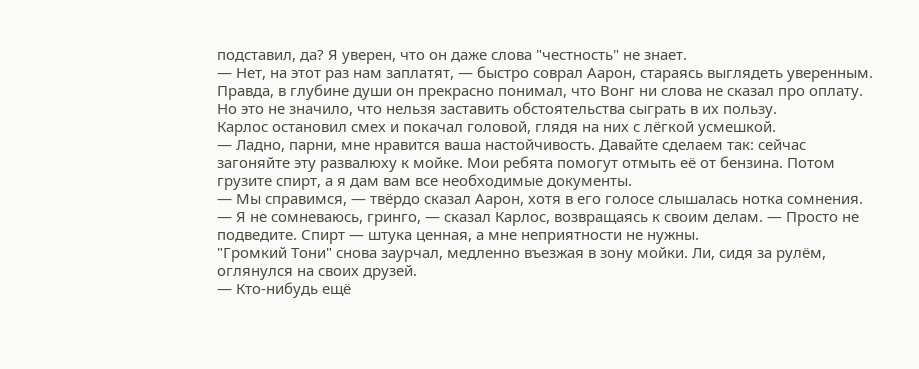подставил, да? Я уверен, что он даже слова "честность" не знает.
— Нет, на этот раз нам заплатят, — быстро соврал Аарон, стараясь выглядеть уверенным.
Правда, в глубине души он прекрасно понимал, что Вонг ни слова не сказал про оплату.
Но это не значило, что нельзя заставить обстоятельства сыграть в их пользу.
Карлос остановил смех и покачал головой, глядя на них с лёгкой усмешкой.
— Ладно, парни, мне нравится ваша настойчивость. Давайте сделаем так: сейчас
загоняйте эту развалюху к мойке. Мои ребята помогут отмыть её от бензина. Потом
грузите спирт, а я дам вам все необходимые документы.
— Мы справимся, — твёрдо сказал Аарон, хотя в его голосе слышалась нотка сомнения.
— Я не сомневаюсь, гринго, — сказал Карлос, возвращаясь к своим делам. — Просто не
подведите. Спирт — штука ценная, а мне неприятности не нужны.
"Громкий Тони" снова заурчал, медленно въезжая в зону мойки. Ли, сидя за рулём,
оглянулся на своих друзей.
— Кто-нибудь ещё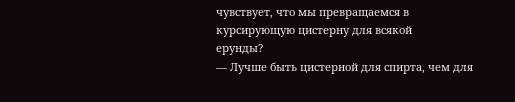чувствует, что мы превращаемся в курсирующую цистерну для всякой
ерунды?
— Лучше быть цистерной для спирта, чем для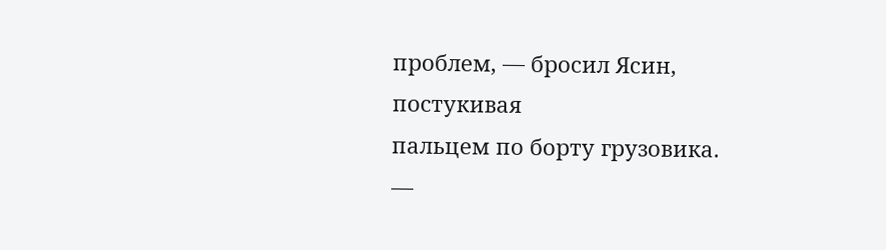проблем, — бросил Ясин, постукивая
пальцем по борту грузовика.
—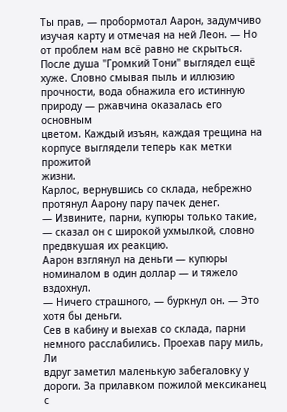Ты прав, — пробормотал Аарон, задумчиво изучая карту и отмечая на ней Леон. — Но
от проблем нам всё равно не скрыться.
После душа "Громкий Тони" выглядел ещё хуже. Словно смывая пыль и иллюзию
прочности, вода обнажила его истинную природу — ржавчина оказалась его основным
цветом. Каждый изъян, каждая трещина на корпусе выглядели теперь как метки прожитой
жизни.
Карлос, вернувшись со склада, небрежно протянул Аарону пару пачек денег.
— Извините, парни, купюры только такие, — сказал он с широкой ухмылкой, словно
предвкушая их реакцию.
Аарон взглянул на деньги — купюры номиналом в один доллар — и тяжело вздохнул.
— Ничего страшного, — буркнул он. — Это хотя бы деньги.
Сев в кабину и выехав со склада, парни немного расслабились. Проехав пару миль, Ли
вдруг заметил маленькую забегаловку у дороги. За прилавком пожилой мексиканец с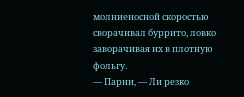молниеносной скоростью сворачивал буррито, ловко заворачивая их в плотную фольгу.
— Парни, — Ли резко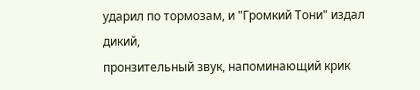ударил по тормозам, и "Громкий Тони" издал дикий,
пронзительный звук, напоминающий крик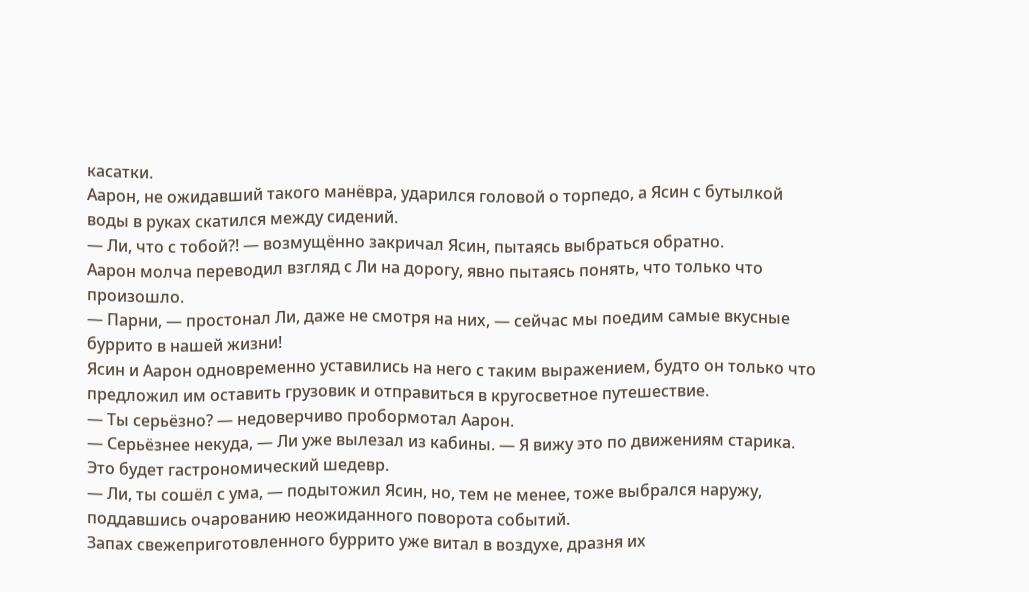касатки.
Аарон, не ожидавший такого манёвра, ударился головой о торпедо, а Ясин с бутылкой
воды в руках скатился между сидений.
— Ли, что с тобой?! — возмущённо закричал Ясин, пытаясь выбраться обратно.
Аарон молча переводил взгляд с Ли на дорогу, явно пытаясь понять, что только что
произошло.
— Парни, — простонал Ли, даже не смотря на них, — сейчас мы поедим самые вкусные
буррито в нашей жизни!
Ясин и Аарон одновременно уставились на него с таким выражением, будто он только что
предложил им оставить грузовик и отправиться в кругосветное путешествие.
— Ты серьёзно? — недоверчиво пробормотал Аарон.
— Серьёзнее некуда, — Ли уже вылезал из кабины. — Я вижу это по движениям старика.
Это будет гастрономический шедевр.
— Ли, ты сошёл с ума, — подытожил Ясин, но, тем не менее, тоже выбрался наружу,
поддавшись очарованию неожиданного поворота событий.
Запах свежеприготовленного буррито уже витал в воздухе, дразня их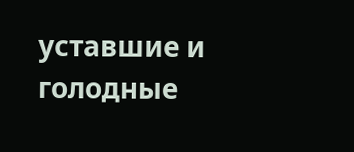уставшие и
голодные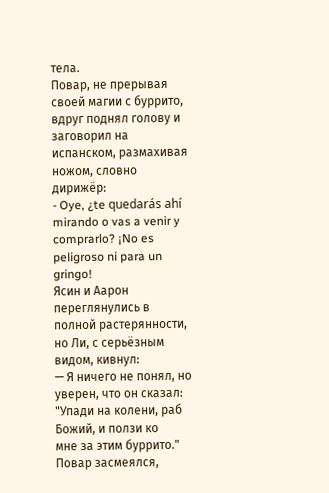тела.
Повар, не прерывая своей магии с буррито, вдруг поднял голову и заговорил на
испанском, размахивая ножом, словно дирижёр:
- Oye, ¿te quedarás ahí mirando o vas a venir y comprarlo? ¡No es peligroso ni para un gringo!
Ясин и Аарон переглянулись в полной растерянности, но Ли, с серьёзным видом, кивнул:
— Я ничего не понял, но уверен, что он сказал: "Упади на колени, раб Божий, и ползи ко
мне за этим буррито."
Повар засмеялся,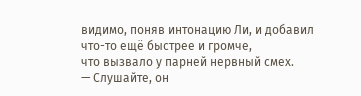видимо, поняв интонацию Ли, и добавил что-то ещё быстрее и громче,
что вызвало у парней нервный смех.
— Слушайте, он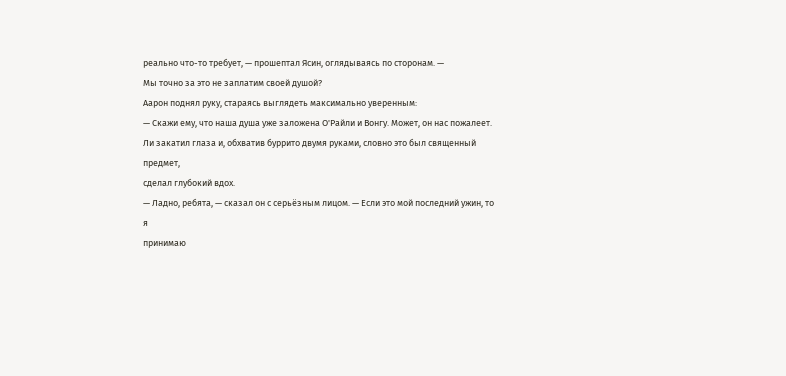реально что-то требует, — прошептал Ясин, оглядываясь по сторонам. —
Мы точно за это не заплатим своей душой?
Аарон поднял руку, стараясь выглядеть максимально уверенным:
— Скажи ему, что наша душа уже заложена О'Райли и Вонгу. Может, он нас пожалеет.
Ли закатил глаза и, обхватив буррито двумя руками, словно это был священный предмет,
сделал глубокий вдох.
— Ладно, ребята, — сказал он с серьёзным лицом. — Если это мой последний ужин, то я
принимаю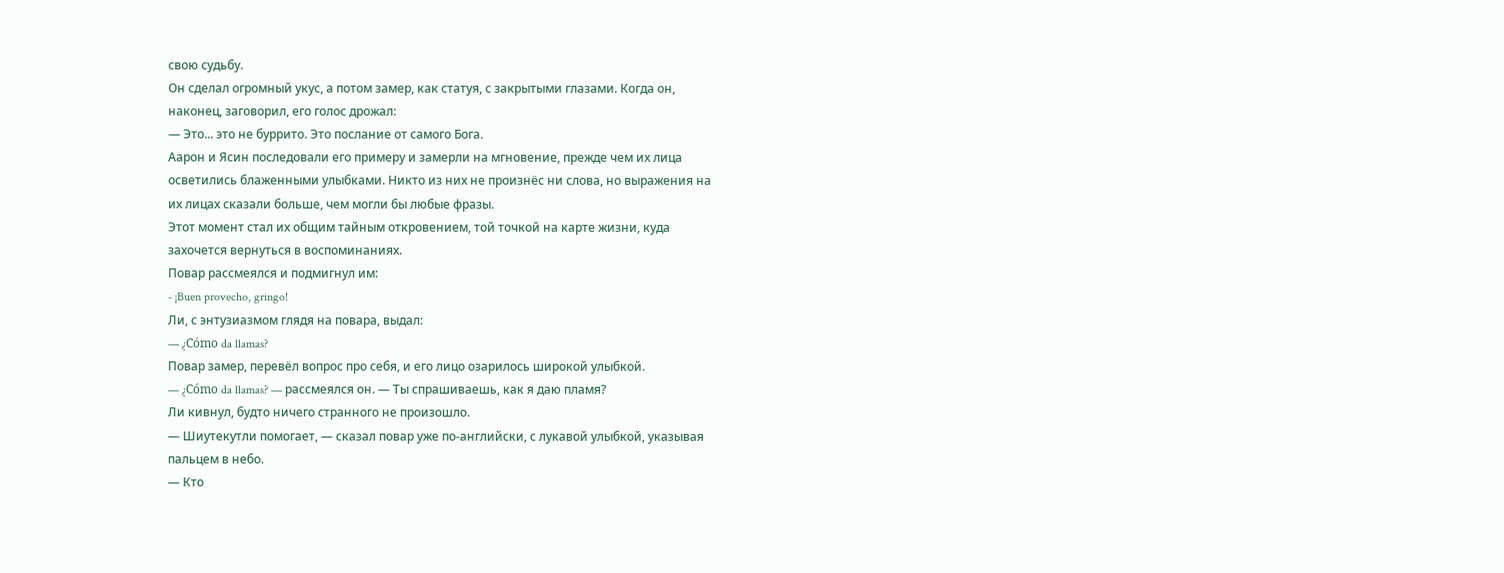свою судьбу.
Он сделал огромный укус, а потом замер, как статуя, с закрытыми глазами. Когда он,
наконец, заговорил, его голос дрожал:
— Это... это не буррито. Это послание от самого Бога.
Аарон и Ясин последовали его примеру и замерли на мгновение, прежде чем их лица
осветились блаженными улыбками. Никто из них не произнёс ни слова, но выражения на
их лицах сказали больше, чем могли бы любые фразы.
Этот момент стал их общим тайным откровением, той точкой на карте жизни, куда
захочется вернуться в воспоминаниях.
Повар рассмеялся и подмигнул им:
- ¡Buen provecho, gringo!
Ли, с энтузиазмом глядя на повара, выдал:
— ¿Cómo da llamas?
Повар замер, перевёл вопрос про себя, и его лицо озарилось широкой улыбкой.
— ¿Cómo da llamas? — рассмеялся он. — Ты спрашиваешь, как я даю пламя?
Ли кивнул, будто ничего странного не произошло.
— Шиутекутли помогает, — сказал повар уже по-английски, с лукавой улыбкой, указывая
пальцем в небо.
— Кто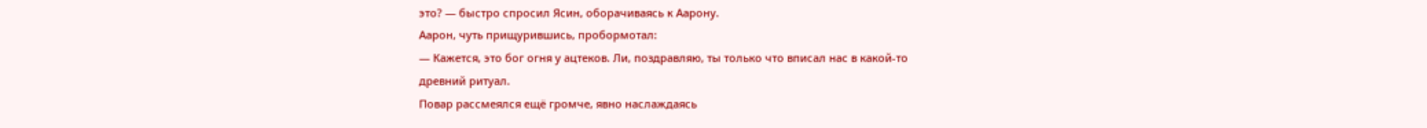это? — быстро спросил Ясин, оборачиваясь к Аарону.
Аарон, чуть прищурившись, пробормотал:
— Кажется, это бог огня у ацтеков. Ли, поздравляю, ты только что вписал нас в какой-то
древний ритуал.
Повар рассмеялся ещё громче, явно наслаждаясь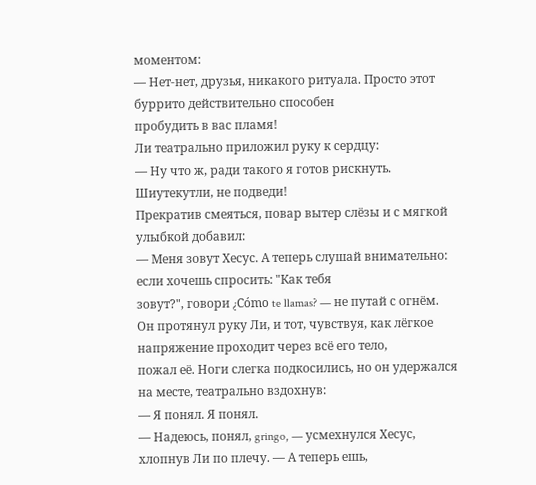моментом:
— Нет-нет, друзья, никакого ритуала. Просто этот буррито действительно способен
пробудить в вас пламя!
Ли театрально приложил руку к сердцу:
— Ну что ж, ради такого я готов рискнуть. Шиутекутли, не подведи!
Прекратив смеяться, повар вытер слёзы и с мягкой улыбкой добавил:
— Меня зовут Хесус. А теперь слушай внимательно: если хочешь спросить: "Как тебя
зовут?", говори ¿Cómo te llamas? — не путай с огнём.
Он протянул руку Ли, и тот, чувствуя, как лёгкое напряжение проходит через всё его тело,
пожал её. Ноги слегка подкосились, но он удержался на месте, театрально вздохнув:
— Я понял. Я понял.
— Надеюсь, понял, gringo, — усмехнулся Хесус, хлопнув Ли по плечу. — А теперь ешь,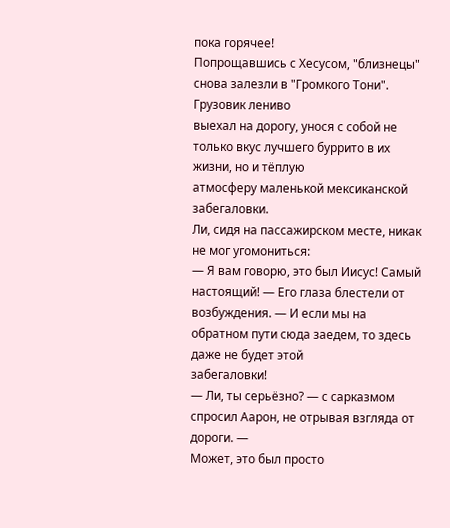пока горячее!
Попрощавшись с Хесусом, "близнецы" снова залезли в "Громкого Тони". Грузовик лениво
выехал на дорогу, унося с собой не только вкус лучшего буррито в их жизни, но и тёплую
атмосферу маленькой мексиканской забегаловки.
Ли, сидя на пассажирском месте, никак не мог угомониться:
— Я вам говорю, это был Иисус! Самый настоящий! — Его глаза блестели от
возбуждения. — И если мы на обратном пути сюда заедем, то здесь даже не будет этой
забегаловки!
— Ли, ты серьёзно? — с сарказмом спросил Аарон, не отрывая взгляда от дороги. —
Может, это был просто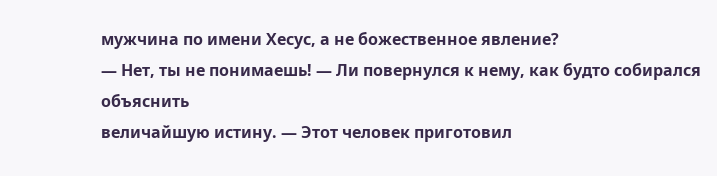мужчина по имени Хесус, а не божественное явление?
— Нет, ты не понимаешь! — Ли повернулся к нему, как будто собирался объяснить
величайшую истину. — Этот человек приготовил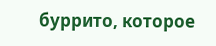буррито, которое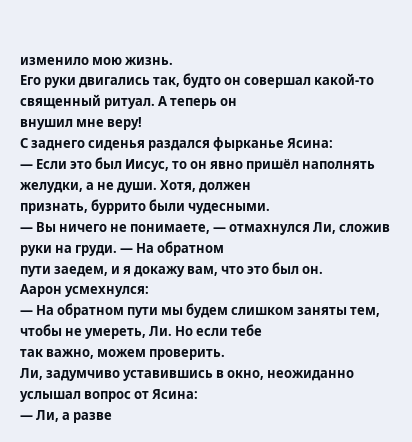изменило мою жизнь.
Его руки двигались так, будто он совершал какой-то священный ритуал. А теперь он
внушил мне веру!
С заднего сиденья раздался фырканье Ясина:
— Если это был Иисус, то он явно пришёл наполнять желудки, а не души. Хотя, должен
признать, буррито были чудесными.
— Вы ничего не понимаете, — отмахнулся Ли, сложив руки на груди. — На обратном
пути заедем, и я докажу вам, что это был он.
Аарон усмехнулся:
— На обратном пути мы будем слишком заняты тем, чтобы не умереть, Ли. Но если тебе
так важно, можем проверить.
Ли, задумчиво уставившись в окно, неожиданно услышал вопрос от Ясина:
— Ли, а разве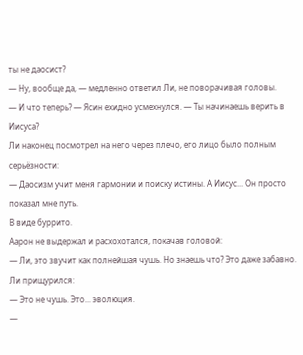ты не даосист?
— Ну, вообще да, — медленно ответил Ли, не поворачивая головы.
— И что теперь? — Ясин ехидно усмехнулся. — Ты начинаешь верить в Иисуса?
Ли наконец посмотрел на него через плечо, его лицо было полным серьёзности:
— Даосизм учит меня гармонии и поиску истины. А Иисус... Он просто показал мне путь.
В виде буррито.
Аарон не выдержал и расхохотался, покачав головой:
— Ли, это звучит как полнейшая чушь. Но знаешь что? Это даже забавно.
Ли прищурился:
— Это не чушь. Это... эволюция.
—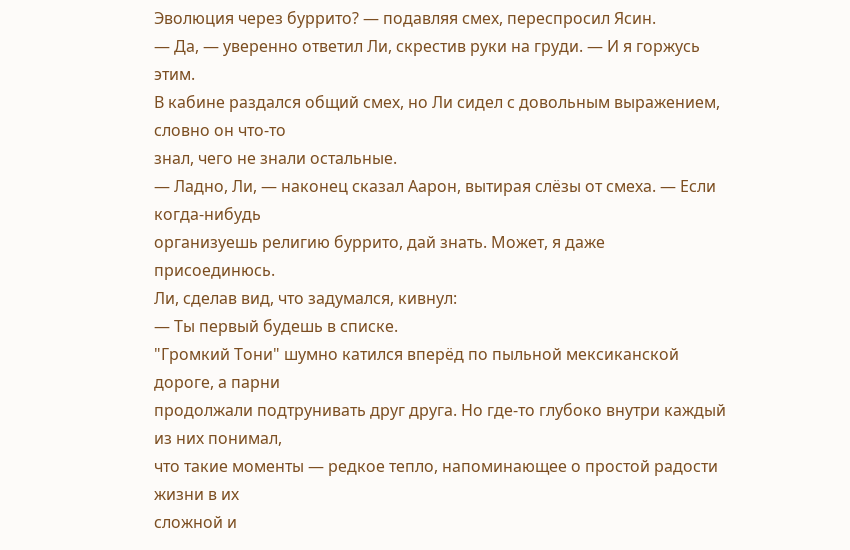Эволюция через буррито? — подавляя смех, переспросил Ясин.
— Да, — уверенно ответил Ли, скрестив руки на груди. — И я горжусь этим.
В кабине раздался общий смех, но Ли сидел с довольным выражением, словно он что-то
знал, чего не знали остальные.
— Ладно, Ли, — наконец сказал Аарон, вытирая слёзы от смеха. — Если когда-нибудь
организуешь религию буррито, дай знать. Может, я даже присоединюсь.
Ли, сделав вид, что задумался, кивнул:
— Ты первый будешь в списке.
"Громкий Тони" шумно катился вперёд по пыльной мексиканской дороге, а парни
продолжали подтрунивать друг друга. Но где-то глубоко внутри каждый из них понимал,
что такие моменты — редкое тепло, напоминающее о простой радости жизни в их
сложной и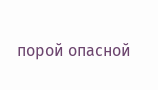порой опасной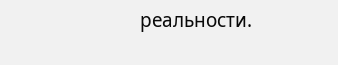реальности.